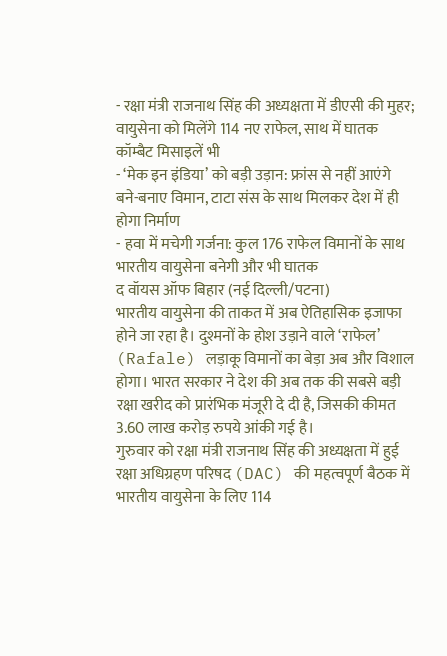- रक्षा मंत्री राजनाथ सिंह की अध्यक्षता में डीएसी की मुहर; वायुसेना को मिलेंगे 114 नए राफेल, साथ में घातक कॉम्बैट मिसाइलें भी
- ‘मेक इन इंडिया’ को बड़ी उड़ान: फ्रांस से नहीं आएंगे बने-बनाए विमान, टाटा संस के साथ मिलकर देश में ही होगा निर्माण
- हवा में मचेगी गर्जना: कुल 176 राफेल विमानों के साथ भारतीय वायुसेना बनेगी और भी घातक
द वॉयस ऑफ बिहार (नई दिल्ली/पटना)
भारतीय वायुसेना की ताकत में अब ऐतिहासिक इजाफा होने जा रहा है। दुश्मनों के होश उड़ाने वाले ‘राफेल’ (Rafale) लड़ाकू विमानों का बेड़ा अब और विशाल होगा। भारत सरकार ने देश की अब तक की सबसे बड़ी रक्षा खरीद को प्रारंभिक मंजूरी दे दी है, जिसकी कीमत 3.60 लाख करोड़ रुपये आंकी गई है।
गुरुवार को रक्षा मंत्री राजनाथ सिंह की अध्यक्षता में हुई रक्षा अधिग्रहण परिषद (DAC) की महत्वपूर्ण बैठक में भारतीय वायुसेना के लिए 114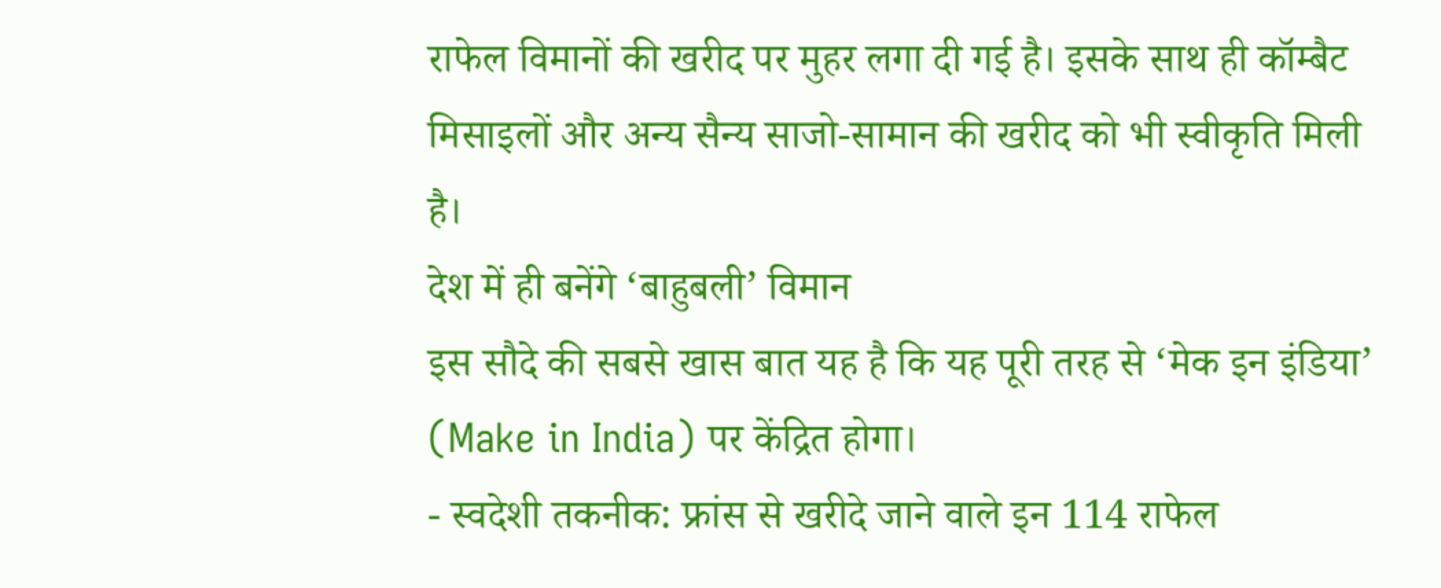राफेल विमानों की खरीद पर मुहर लगा दी गई है। इसके साथ ही कॉम्बैट मिसाइलों और अन्य सैन्य साजो-सामान की खरीद को भी स्वीकृति मिली है।
देश में ही बनेंगे ‘बाहुबली’ विमान
इस सौदे की सबसे खास बात यह है कि यह पूरी तरह से ‘मेक इन इंडिया’ (Make in India) पर केंद्रित होगा।
- स्वदेशी तकनीक: फ्रांस से खरीदे जाने वाले इन 114 राफेल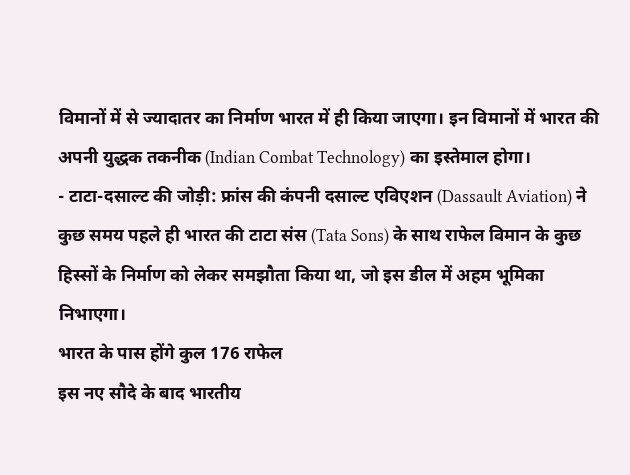विमानों में से ज्यादातर का निर्माण भारत में ही किया जाएगा। इन विमानों में भारत की अपनी युद्धक तकनीक (Indian Combat Technology) का इस्तेमाल होगा।
- टाटा-दसाल्ट की जोड़ी: फ्रांस की कंपनी दसाल्ट एविएशन (Dassault Aviation) ने कुछ समय पहले ही भारत की टाटा संस (Tata Sons) के साथ राफेल विमान के कुछ हिस्सों के निर्माण को लेकर समझौता किया था, जो इस डील में अहम भूमिका निभाएगा।
भारत के पास होंगे कुल 176 राफेल
इस नए सौदे के बाद भारतीय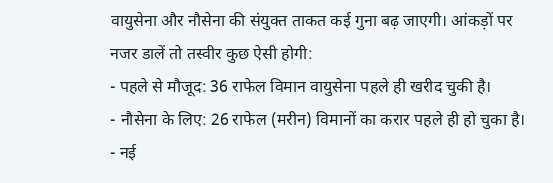वायुसेना और नौसेना की संयुक्त ताकत कई गुना बढ़ जाएगी। आंकड़ों पर नजर डालें तो तस्वीर कुछ ऐसी होगी:
- पहले से मौजूद: 36 राफेल विमान वायुसेना पहले ही खरीद चुकी है।
- नौसेना के लिए: 26 राफेल (मरीन) विमानों का करार पहले ही हो चुका है।
- नई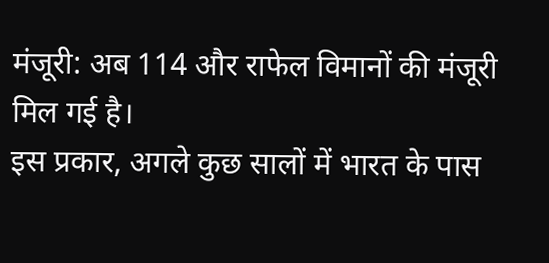मंजूरी: अब 114 और राफेल विमानों की मंजूरी मिल गई है।
इस प्रकार, अगले कुछ सालों में भारत के पास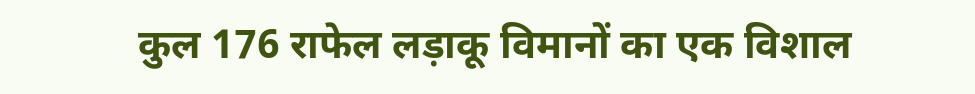कुल 176 राफेल लड़ाकू विमानों का एक विशाल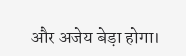और अजेय बेड़ा होगा।